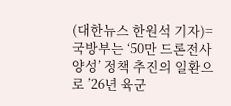(대한뉴스 한원석 기자)=국방부는 ‘50만 드론전사 양성’ 정책 추진의 일환으로 ’26년 육군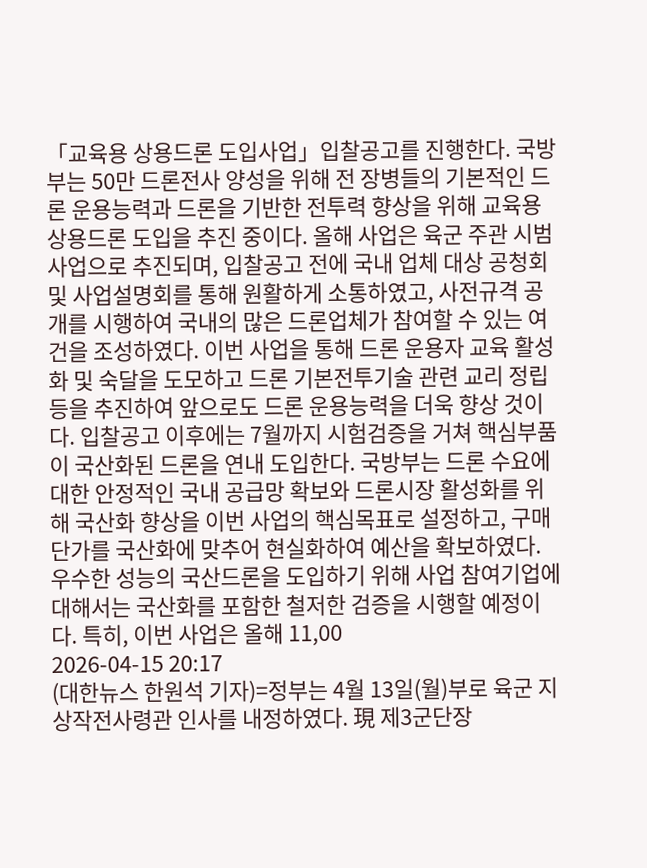「교육용 상용드론 도입사업」입찰공고를 진행한다. 국방부는 50만 드론전사 양성을 위해 전 장병들의 기본적인 드론 운용능력과 드론을 기반한 전투력 향상을 위해 교육용 상용드론 도입을 추진 중이다. 올해 사업은 육군 주관 시범사업으로 추진되며, 입찰공고 전에 국내 업체 대상 공청회 및 사업설명회를 통해 원활하게 소통하였고, 사전규격 공개를 시행하여 국내의 많은 드론업체가 참여할 수 있는 여건을 조성하였다. 이번 사업을 통해 드론 운용자 교육 활성화 및 숙달을 도모하고 드론 기본전투기술 관련 교리 정립 등을 추진하여 앞으로도 드론 운용능력을 더욱 향상 것이다. 입찰공고 이후에는 7월까지 시험검증을 거쳐 핵심부품이 국산화된 드론을 연내 도입한다. 국방부는 드론 수요에 대한 안정적인 국내 공급망 확보와 드론시장 활성화를 위해 국산화 향상을 이번 사업의 핵심목표로 설정하고, 구매단가를 국산화에 맞추어 현실화하여 예산을 확보하였다. 우수한 성능의 국산드론을 도입하기 위해 사업 참여기업에 대해서는 국산화를 포함한 철저한 검증을 시행할 예정이다. 특히, 이번 사업은 올해 11,00
2026-04-15 20:17
(대한뉴스 한원석 기자)=정부는 4월 13일(월)부로 육군 지상작전사령관 인사를 내정하였다. 現 제3군단장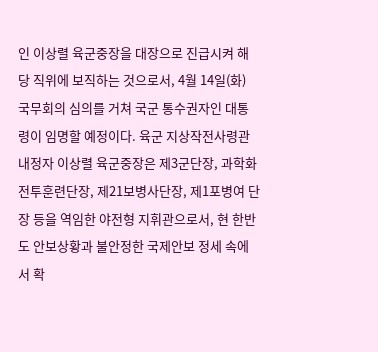인 이상렬 육군중장을 대장으로 진급시켜 해당 직위에 보직하는 것으로서, 4월 14일(화) 국무회의 심의를 거쳐 국군 통수권자인 대통령이 임명할 예정이다. 육군 지상작전사령관 내정자 이상렬 육군중장은 제3군단장, 과학화전투훈련단장, 제21보병사단장, 제1포병여 단장 등을 역임한 야전형 지휘관으로서, 현 한반도 안보상황과 불안정한 국제안보 정세 속에서 확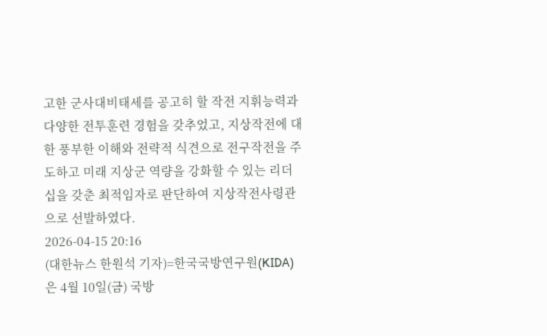고한 군사대비태세를 공고히 할 작전 지휘능력과 다양한 전투훈련 경험을 갖추었고, 지상작전에 대한 풍부한 이해와 전략적 식견으로 전구작전을 주도하고 미래 지상군 역량을 강화할 수 있는 리더십을 갖춘 최적임자로 판단하여 지상작전사령관으로 선발하였다.
2026-04-15 20:16
(대한뉴스 한원석 기자)=한국국방연구원(KIDA)은 4월 10일(금) 국방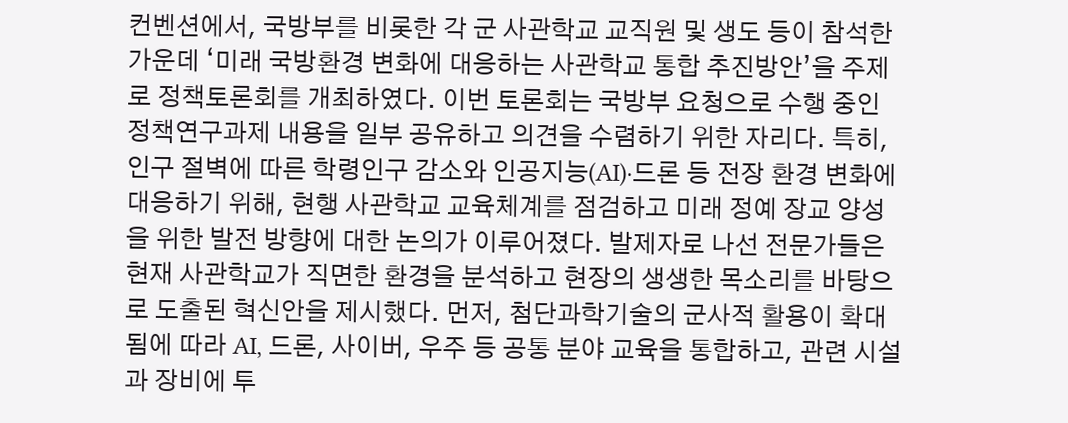컨벤션에서, 국방부를 비롯한 각 군 사관학교 교직원 및 생도 등이 참석한 가운데 ‘미래 국방환경 변화에 대응하는 사관학교 통합 추진방안’을 주제로 정책토론회를 개최하였다. 이번 토론회는 국방부 요청으로 수행 중인 정책연구과제 내용을 일부 공유하고 의견을 수렴하기 위한 자리다. 특히, 인구 절벽에 따른 학령인구 감소와 인공지능(AI)·드론 등 전장 환경 변화에 대응하기 위해, 현행 사관학교 교육체계를 점검하고 미래 정예 장교 양성을 위한 발전 방향에 대한 논의가 이루어졌다. 발제자로 나선 전문가들은 현재 사관학교가 직면한 환경을 분석하고 현장의 생생한 목소리를 바탕으로 도출된 혁신안을 제시했다. 먼저, 첨단과학기술의 군사적 활용이 확대됨에 따라 AI, 드론, 사이버, 우주 등 공통 분야 교육을 통합하고, 관련 시설과 장비에 투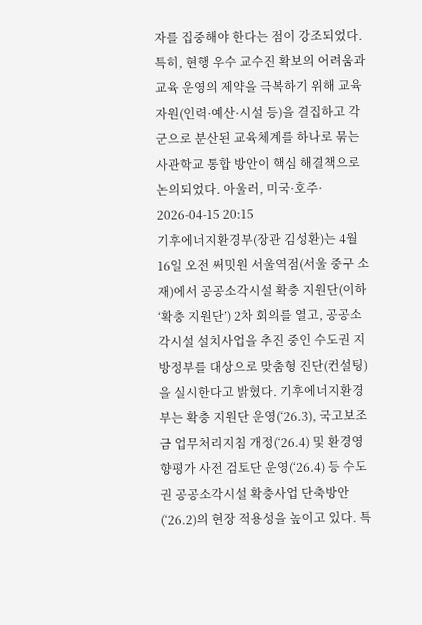자를 집중해야 한다는 점이 강조되었다. 특히, 현행 우수 교수진 확보의 어려움과 교육 운영의 제약을 극복하기 위해 교육자원(인력·예산·시설 등)을 결집하고 각 군으로 분산된 교육체계를 하나로 묶는 사관학교 통합 방안이 핵심 해결책으로 논의되었다. 아울러, 미국·호주·
2026-04-15 20:15
기후에너지환경부(장관 김성환)는 4월 16일 오전 써밋원 서울역점(서울 중구 소재)에서 공공소각시설 확충 지원단(이하 ‘확충 지원단’) 2차 회의를 열고, 공공소각시설 설치사업을 추진 중인 수도권 지방정부를 대상으로 맞춤형 진단(컨설팅)을 실시한다고 밝혔다. 기후에너지환경부는 확충 지원단 운영(‘26.3), 국고보조금 업무처리지침 개정(‘26.4) 및 환경영향평가 사전 검토단 운영(‘26.4) 등 수도권 공공소각시설 확충사업 단축방안(‘26.2)의 현장 적용성을 높이고 있다. 특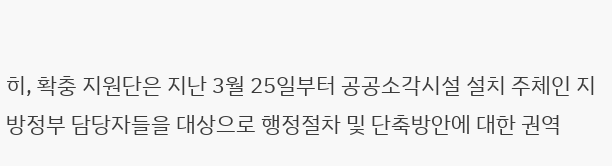히, 확충 지원단은 지난 3월 25일부터 공공소각시설 설치 주체인 지방정부 담당자들을 대상으로 행정절차 및 단축방안에 대한 권역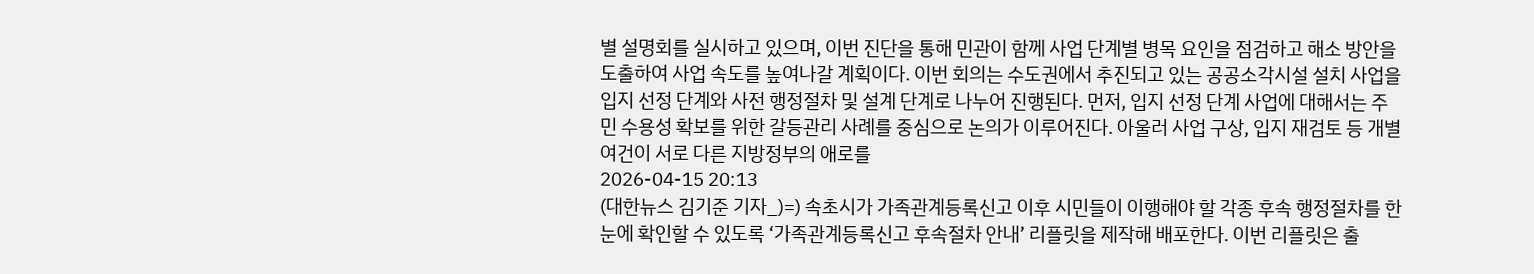별 설명회를 실시하고 있으며, 이번 진단을 통해 민관이 함께 사업 단계별 병목 요인을 점검하고 해소 방안을 도출하여 사업 속도를 높여나갈 계획이다. 이번 회의는 수도권에서 추진되고 있는 공공소각시설 설치 사업을 입지 선정 단계와 사전 행정절차 및 설계 단계로 나누어 진행된다. 먼저, 입지 선정 단계 사업에 대해서는 주민 수용성 확보를 위한 갈등관리 사례를 중심으로 논의가 이루어진다. 아울러 사업 구상, 입지 재검토 등 개별 여건이 서로 다른 지방정부의 애로를
2026-04-15 20:13
(대한뉴스 김기준 기자_)=) 속초시가 가족관계등록신고 이후 시민들이 이행해야 할 각종 후속 행정절차를 한눈에 확인할 수 있도록 ‘가족관계등록신고 후속절차 안내’ 리플릿을 제작해 배포한다. 이번 리플릿은 출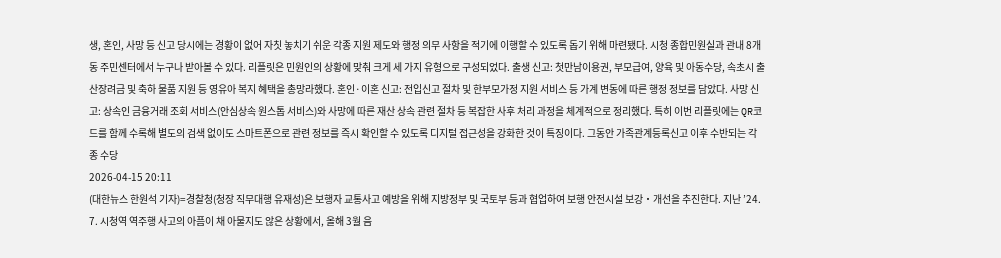생, 혼인, 사망 등 신고 당시에는 경황이 없어 자칫 놓치기 쉬운 각종 지원 제도와 행정 의무 사항을 적기에 이행할 수 있도록 돕기 위해 마련됐다. 시청 종합민원실과 관내 8개 동 주민센터에서 누구나 받아볼 수 있다. 리플릿은 민원인의 상황에 맞춰 크게 세 가지 유형으로 구성되었다. 출생 신고: 첫만남이용권, 부모급여, 양육 및 아동수당, 속초시 출산장려금 및 축하 물품 지원 등 영유아 복지 혜택을 총망라했다. 혼인·이혼 신고: 전입신고 절차 및 한부모가정 지원 서비스 등 가계 변동에 따른 행정 정보를 담았다. 사망 신고: 상속인 금융거래 조회 서비스(안심상속 원스톱 서비스)와 사망에 따른 재산 상속 관련 절차 등 복잡한 사후 처리 과정을 체계적으로 정리했다. 특히 이번 리플릿에는 QR코드를 함께 수록해 별도의 검색 없이도 스마트폰으로 관련 정보를 즉시 확인할 수 있도록 디지털 접근성을 강화한 것이 특징이다. 그동안 가족관계등록신고 이후 수반되는 각종 수당
2026-04-15 20:11
(대한뉴스 한원석 기자)=경찰청(청장 직무대행 유재성)은 보행자 교통사고 예방을 위해 지방정부 및 국토부 등과 협업하여 보행 안전시설 보강‧개선을 추진한다. 지난 ’24. 7. 시청역 역주행 사고의 아픔이 채 아물지도 않은 상황에서, 올해 3월 음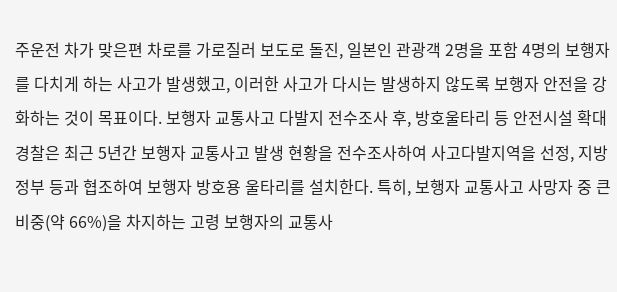주운전 차가 맞은편 차로를 가로질러 보도로 돌진, 일본인 관광객 2명을 포함 4명의 보행자를 다치게 하는 사고가 발생했고, 이러한 사고가 다시는 발생하지 않도록 보행자 안전을 강화하는 것이 목표이다. 보행자 교통사고 다발지 전수조사 후, 방호울타리 등 안전시설 확대 경찰은 최근 5년간 보행자 교통사고 발생 현황을 전수조사하여 사고다발지역을 선정, 지방정부 등과 협조하여 보행자 방호용 울타리를 설치한다. 특히, 보행자 교통사고 사망자 중 큰 비중(약 66%)을 차지하는 고령 보행자의 교통사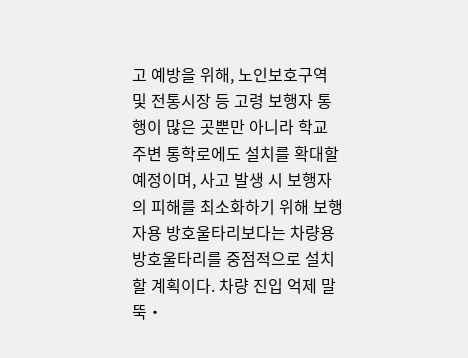고 예방을 위해, 노인보호구역 및 전통시장 등 고령 보행자 통행이 많은 곳뿐만 아니라 학교 주변 통학로에도 설치를 확대할 예정이며, 사고 발생 시 보행자의 피해를 최소화하기 위해 보행자용 방호울타리보다는 차량용 방호울타리를 중점적으로 설치할 계획이다. 차량 진입 억제 말뚝‧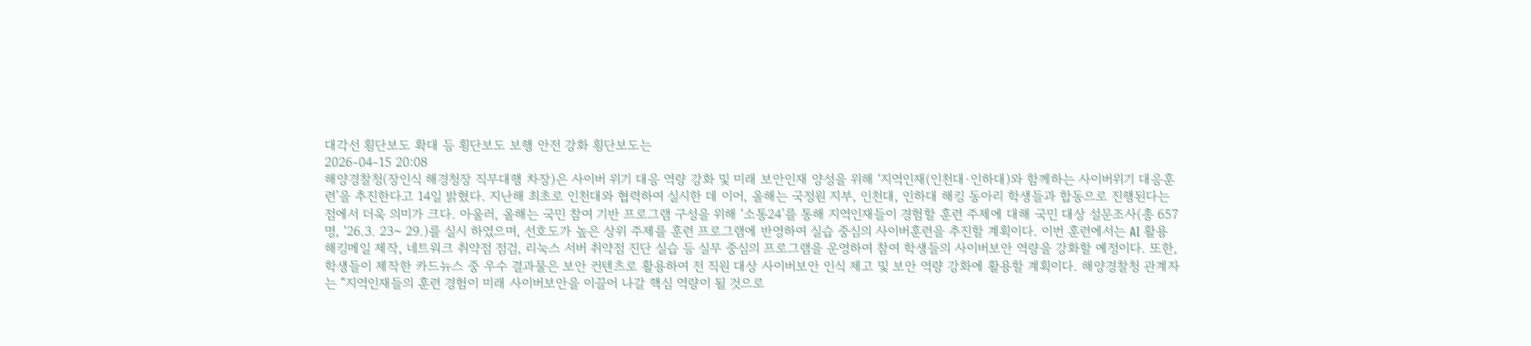대각선 횡단보도 확대 등 횡단보도 보행 안전 강화 횡단보도는
2026-04-15 20:08
해양경찰청(장인식 해경청장 직무대행 차장)은 사이버 위기 대응 역량 강화 및 미래 보안인재 양성을 위해 ‘지역인재(인천대·인하대)와 함께하는 사이버위기 대응훈련’을 추진한다고 14일 밝혔다. 지난해 최초로 인천대와 협력하여 실시한 데 이어, 올해는 국정원 지부, 인천대, 인하대 해킹 동아리 학생들과 합동으로 진행된다는 점에서 더욱 의미가 크다. 아울러, 올해는 국민 참여 기반 프로그램 구성을 위해 ‘소통24’를 통해 지역인재들이 경험할 훈련 주제에 대해 국민 대상 설문조사(총 657명, ‘26.3. 23~ 29.)를 실시 하였으며, 선호도가 높은 상위 주제를 훈련 프로그램에 반영하여 실습 중심의 사이버훈련을 추진할 계획이다. 이번 훈련에서는 AI 활용 해킹메일 제작, 네트워크 취약점 점검, 리눅스 서버 취약점 진단 실습 등 실무 중심의 프로그램을 운영하여 참여 학생들의 사이버보안 역량을 강화할 예정이다. 또한, 학생들이 제작한 카드뉴스 중 우수 결과물은 보안 컨텐츠로 활용하여 전 직원 대상 사이버보안 인식 제고 및 보안 역량 강화에 활용할 계획이다. 해양경찰청 관계자는 “지역인재들의 훈련 경험이 미래 사이버보안을 이끌어 나갈 핵심 역량이 될 것으로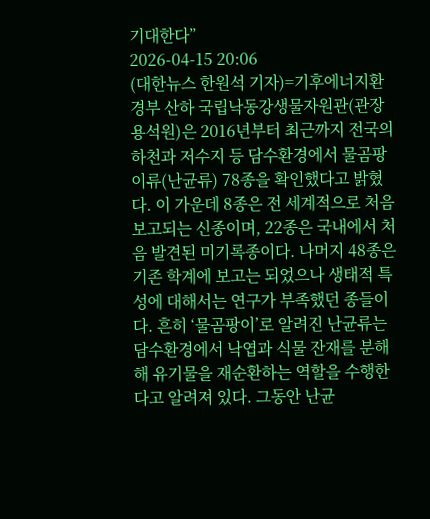기대한다”
2026-04-15 20:06
(대한뉴스 한원석 기자)=기후에너지환경부 산하 국립낙동강생물자원관(관장 용석원)은 2016년부터 최근까지 전국의 하천과 저수지 등 담수환경에서 물곰팡이류(난균류) 78종을 확인했다고 밝혔다. 이 가운데 8종은 전 세계적으로 처음 보고되는 신종이며, 22종은 국내에서 처음 발견된 미기록종이다. 나머지 48종은 기존 학계에 보고는 되었으나 생태적 특성에 대해서는 연구가 부족했던 종들이다. 흔히 ‘물곰팡이’로 알려진 난균류는 담수환경에서 낙엽과 식물 잔재를 분해해 유기물을 재순환하는 역할을 수행한다고 알려져 있다. 그동안 난균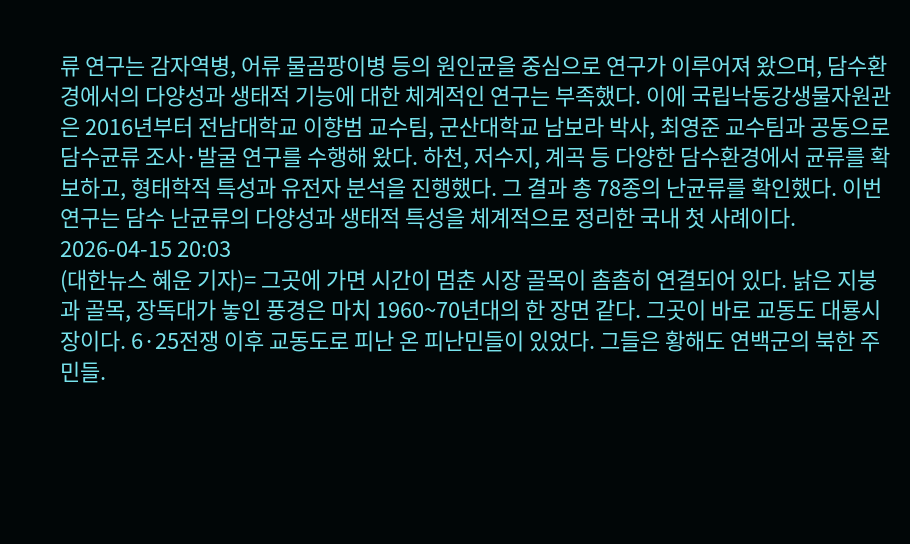류 연구는 감자역병, 어류 물곰팡이병 등의 원인균을 중심으로 연구가 이루어져 왔으며, 담수환경에서의 다양성과 생태적 기능에 대한 체계적인 연구는 부족했다. 이에 국립낙동강생물자원관은 2016년부터 전남대학교 이향범 교수팀, 군산대학교 남보라 박사, 최영준 교수팀과 공동으로 담수균류 조사·발굴 연구를 수행해 왔다. 하천, 저수지, 계곡 등 다양한 담수환경에서 균류를 확보하고, 형태학적 특성과 유전자 분석을 진행했다. 그 결과 총 78종의 난균류를 확인했다. 이번 연구는 담수 난균류의 다양성과 생태적 특성을 체계적으로 정리한 국내 첫 사례이다.
2026-04-15 20:03
(대한뉴스 혜운 기자)= 그곳에 가면 시간이 멈춘 시장 골목이 촘촘히 연결되어 있다. 낡은 지붕과 골목, 장독대가 놓인 풍경은 마치 1960~70년대의 한 장면 같다. 그곳이 바로 교동도 대룡시장이다. 6·25전쟁 이후 교동도로 피난 온 피난민들이 있었다. 그들은 황해도 연백군의 북한 주민들.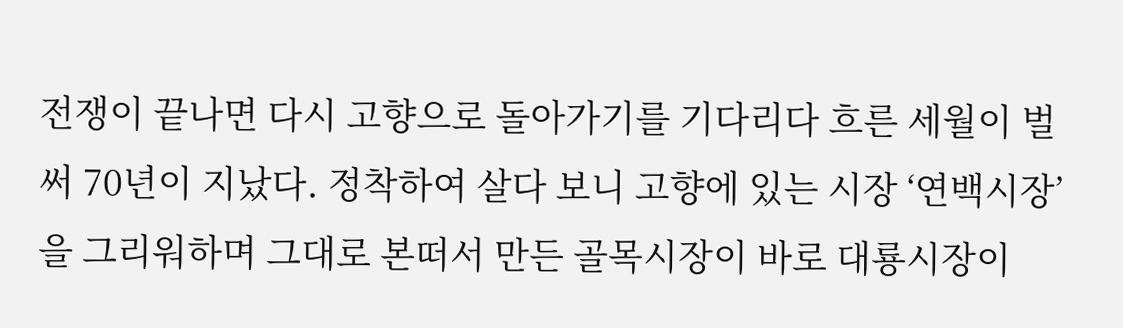전쟁이 끝나면 다시 고향으로 돌아가기를 기다리다 흐른 세월이 벌써 70년이 지났다. 정착하여 살다 보니 고향에 있는 시장 ‘연백시장’을 그리워하며 그대로 본떠서 만든 골목시장이 바로 대룡시장이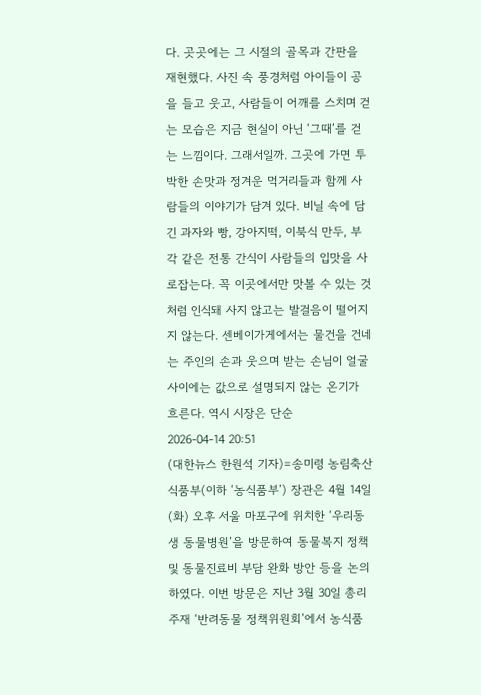다. 곳곳에는 그 시절의 골목과 간판을 재현했다. 사진 속 풍경처럼 아이들이 공을 들고 웃고, 사람들이 어깨를 스치며 걷는 모습은 지금 현실이 아닌 ‘그때’를 걷는 느낌이다. 그래서일까. 그곳에 가면 투박한 손맛과 정겨운 먹거리들과 함께 사람들의 이야기가 담겨 있다. 비닐 속에 담긴 과자와 빵, 강아지떡, 이북식 만두, 부각 같은 전통 간식이 사람들의 입맛을 사로잡는다. 꼭 이곳에서만 맛볼 수 있는 것처럼 인식돼 사지 않고는 발걸음이 떨어지지 않는다. 센베이가게에서는 물건을 건네는 주인의 손과 웃으며 받는 손님이 얼굴 사이에는 값으로 설명되지 않는 온기가 흐른다. 역시 시장은 단순
2026-04-14 20:51
(대한뉴스 한원석 기자)=송미령 농림축산식품부(이하 ‘농식품부’) 장관은 4월 14일(화) 오후 서울 마포구에 위치한 ‘우리동생 동물병원’을 방문하여 동물복지 정책 및 동물진료비 부담 완화 방안 등을 논의하였다. 이번 방문은 지난 3월 30일 총리 주재 ‘반려동물 정책위원회’에서 농식품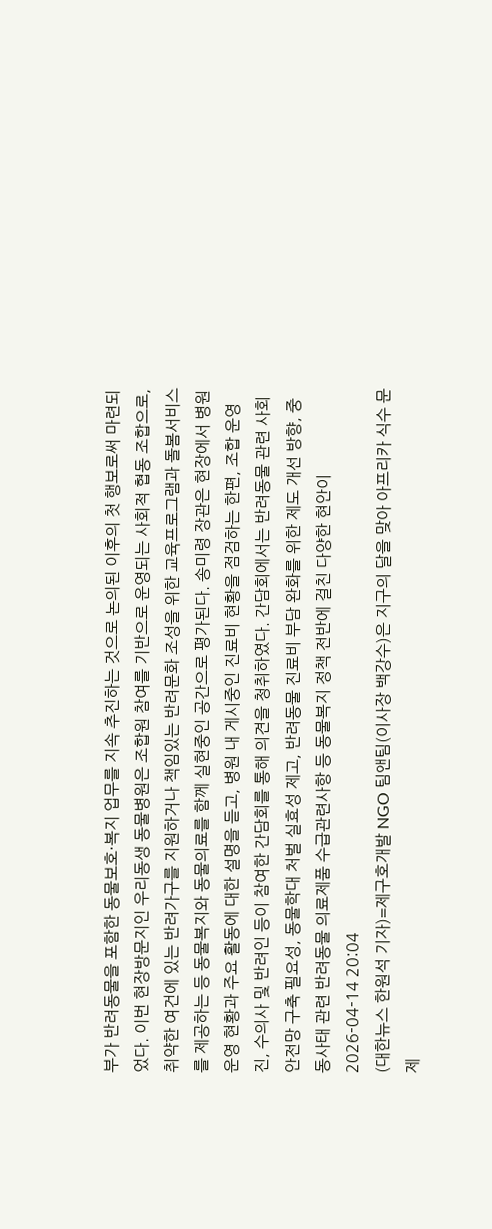부가 반려동물을 포함한 동물보호·복지 업무를 지속 추진하는 것으로 논의된 이후의 첫 행보로써 마련되었다. 이번 현장방문지인 우리동생 동물병원은 조합원 참여를 기반으로 운영되는 사회적 협동 조합으로, 취약한 여건에 있는 반려가구를 지원하거나 책임있는 반려문화 조성을 위한 교육프로그램과 돌봄서비스를 제공하는 등 동물복지와 동물의료를 함께 실현중인 공간으로 평가된다. 송미령 장관은 현장에서 병원 운영 현황과 주요 활동에 대한 설명을 듣고, 병원 내 게시중인 진료비 현황을 점검하는 한편, 조합 운영진, 수의사 및 반려인 등이 참여한 간담회를 통해 의견을 청취하였다. 간담회에서는 반려동물 관련 사회 안전망 구축 필요성, 동물학대 처벌 실효성 제고, 반려동물 진료비 부담 완화를 위한 제도 개선 방향, 중동사태 관련 반려동물 의료제품 수급관련사항 등 동물복지 정책 전반에 걸친 다양한 현안이
2026-04-14 20:04
(대한뉴스 한원석 기자)=제구호개발 NGO 팀앤팀(이사장 백강수)은 지구의 달을 맞아 아프리카 식수 문제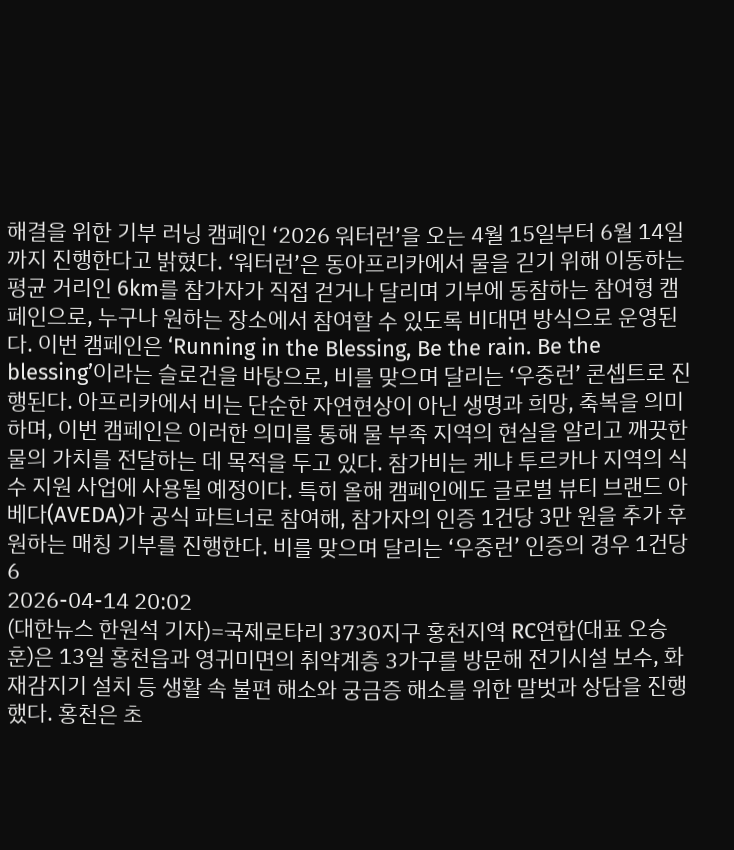해결을 위한 기부 러닝 캠페인 ‘2026 워터런’을 오는 4월 15일부터 6월 14일까지 진행한다고 밝혔다. ‘워터런’은 동아프리카에서 물을 긷기 위해 이동하는 평균 거리인 6km를 참가자가 직접 걷거나 달리며 기부에 동참하는 참여형 캠페인으로, 누구나 원하는 장소에서 참여할 수 있도록 비대면 방식으로 운영된다. 이번 캠페인은 ‘Running in the Blessing, Be the rain. Be the blessing’이라는 슬로건을 바탕으로, 비를 맞으며 달리는 ‘우중런’ 콘셉트로 진행된다. 아프리카에서 비는 단순한 자연현상이 아닌 생명과 희망, 축복을 의미하며, 이번 캠페인은 이러한 의미를 통해 물 부족 지역의 현실을 알리고 깨끗한 물의 가치를 전달하는 데 목적을 두고 있다. 참가비는 케냐 투르카나 지역의 식수 지원 사업에 사용될 예정이다. 특히 올해 캠페인에도 글로벌 뷰티 브랜드 아베다(AVEDA)가 공식 파트너로 참여해, 참가자의 인증 1건당 3만 원을 추가 후원하는 매칭 기부를 진행한다. 비를 맞으며 달리는 ‘우중런’ 인증의 경우 1건당 6
2026-04-14 20:02
(대한뉴스 한원석 기자)=국제로타리 3730지구 홍천지역 RC연합(대표 오승훈)은 13일 홍천읍과 영귀미면의 취약계층 3가구를 방문해 전기시설 보수, 화재감지기 설치 등 생활 속 불편 해소와 궁금증 해소를 위한 말벗과 상담을 진행했다. 홍천은 초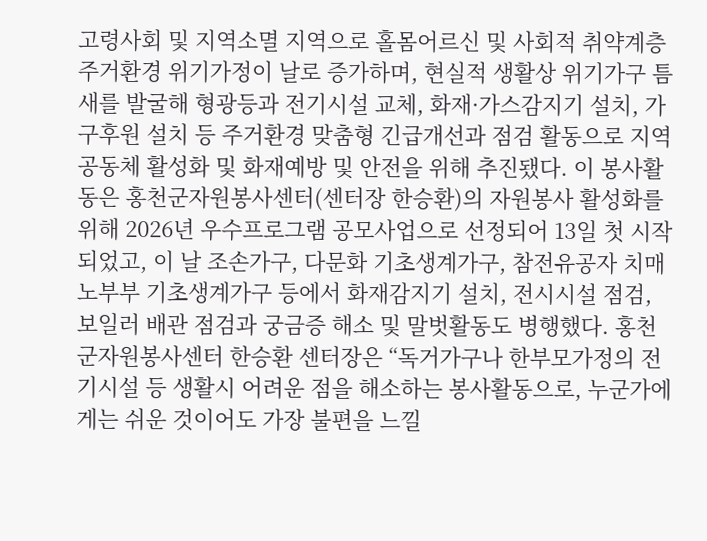고령사회 및 지역소멸 지역으로 홀몸어르신 및 사회적 취약계층 주거환경 위기가정이 날로 증가하며, 현실적 생활상 위기가구 틈새를 발굴해 형광등과 전기시설 교체, 화재·가스감지기 설치, 가구후원 설치 등 주거환경 맞춤형 긴급개선과 점검 활동으로 지역공동체 활성화 및 화재예방 및 안전을 위해 추진됐다. 이 봉사활동은 홍천군자원봉사센터(센터장 한승환)의 자원봉사 활성화를 위해 2026년 우수프로그램 공모사업으로 선정되어 13일 첫 시작되었고, 이 날 조손가구, 다문화 기초생계가구, 참전유공자 치매 노부부 기초생계가구 등에서 화재감지기 설치, 전시시설 점검, 보일러 배관 점검과 궁금증 해소 및 말벗활동도 병행했다. 홍천군자원봉사센터 한승환 센터장은 “독거가구나 한부모가정의 전기시설 등 생활시 어려운 점을 해소하는 봉사활동으로, 누군가에게는 쉬운 것이어도 가장 불편을 느낄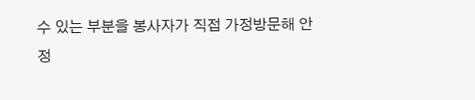수 있는 부분을 봉사자가 직접 가정방문해 안정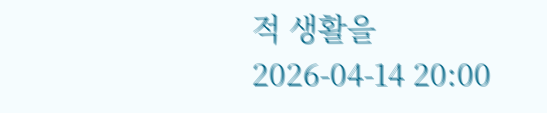적 생활을
2026-04-14 20:00